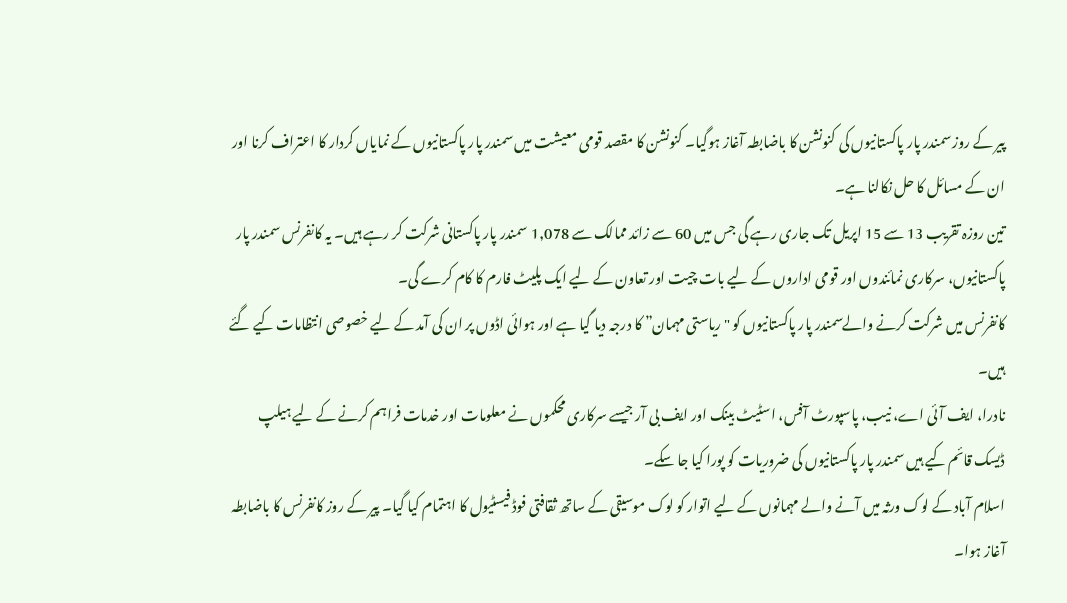پیر کے روز سمندر پار پاکستانیوں کی کنونشن کا باضابطہ آغاز ہوگیا۔ کنونشن کا مقصد قومی معیشت میں سمندر پار پاکستانیوں کے نمایاں کردار کا اعتراف کرنا اور ان کے مسائل کا حل نکالنا ہے۔
تین روزہ تقریب 13 سے 15 اپریل تک جاری رہے گی جس میں 60 سے زائد ممالک سے 1,078 سمندر پار پاکستانی شرکت کر رہے ہیں۔ یہ کانفرنس سمندر پار پاکستانیوں، سرکاری نمائندوں اور قومی اداروں کے لیے بات چیت اور تعاون کے لیے ایک پلیٹ فارم کا کام کرے گی۔
کانفرنس میں شرکت کرنے والےسمندر پار پاکستانیوں کو "ریاستی مہمان” کا درجہ دیا گیا ہے اور ہوائی اڈوں پر ان کی آمد کے لیے خصوصی انتظامات کیے گئے ہیں۔
نادرا، ایف آئی اے، نیب، پاسپورٹ آفس، اسٹیٹ بینک اور ایف بی آر جیسے سرکاری محکموں نے معلومات اور خدمات فراہم کرنے کے لیے ہیلپ ڈیسک قائم کیے ہیں سمندر پار پاکستانیوں کی ضروریات کو پورا کیا جا سکے۔
اسلام آباد کے لوک ورثہ میں آنے والے مہمانوں کے لیے اتوار کو لوک موسیقی کے ساتھ ثقافتی فوڈ فیسٹیول کا اہتمام کیا گیا۔ پیر کے روز کانفرنس کا باضابطہ آغاز ہوا۔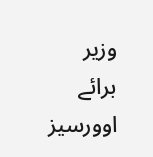وزیر برائے اوورسیز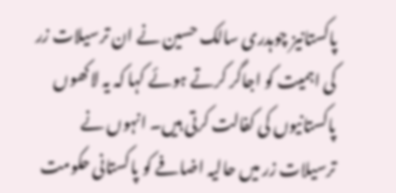پاکستانیز چوہدری سالک حسین نے ان ترسیلات زر کی اہمیت کو اجاگر کرتے ہوئے کہا کہ یہ لاکھوں پاکستانیوں کی کفالت کرتی ہیں۔ انہوں نے ترسیلات زر میں حالیہ اضافے کو پاکستانی حکومت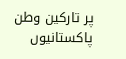پر تارکین وطن پاکستانیوں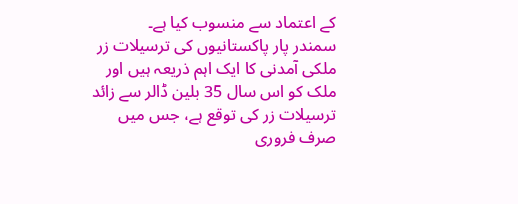کے اعتماد سے منسوب کیا ہے۔
سمندر پار پاکستانیوں کی ترسیلات زر ملکی آمدنی کا ایک اہم ذریعہ ہیں اور ملک کو اس سال 35 بلین ڈالر سے زائد ترسیلات زر کی توقع ہے، جس میں صرف فروری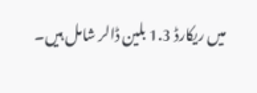میں ریکارڈ 1.3 بلین ڈالر شامل ہیں۔